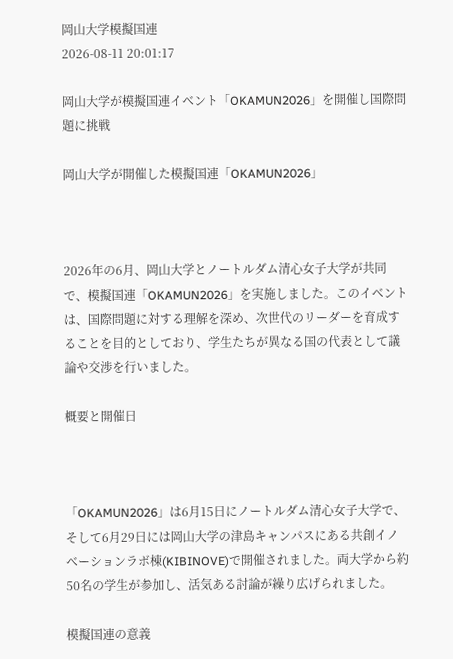岡山大学模擬国連
2026-08-11 20:01:17

岡山大学が模擬国連イベント「OKAMUN2026」を開催し国際問題に挑戦

岡山大学が開催した模擬国連「OKAMUN2026」



2026年の6月、岡山大学とノートルダム清心女子大学が共同で、模擬国連「OKAMUN2026」を実施しました。このイベントは、国際問題に対する理解を深め、次世代のリーダーを育成することを目的としており、学生たちが異なる国の代表として議論や交渉を行いました。

概要と開催日



「OKAMUN2026」は6月15日にノートルダム清心女子大学で、そして6月29日には岡山大学の津島キャンパスにある共創イノベーションラボ棟(KIBINOVE)で開催されました。両大学から約50名の学生が参加し、活気ある討論が繰り広げられました。

模擬国連の意義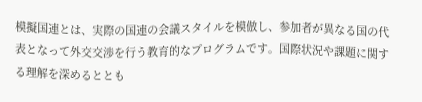模擬国連とは、実際の国連の会議スタイルを模倣し、参加者が異なる国の代表となって外交交渉を行う教育的なプログラムです。国際状況や課題に関する理解を深めるととも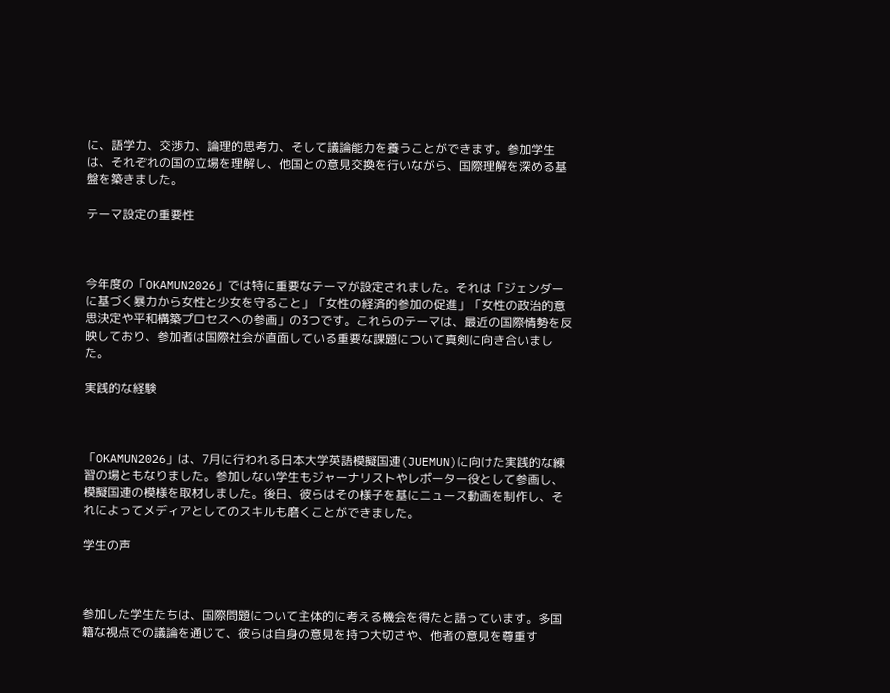に、語学力、交渉力、論理的思考力、そして議論能力を養うことができます。参加学生は、それぞれの国の立場を理解し、他国との意見交換を行いながら、国際理解を深める基盤を築きました。

テーマ設定の重要性



今年度の「OKAMUN2026」では特に重要なテーマが設定されました。それは「ジェンダーに基づく暴力から女性と少女を守ること」「女性の経済的参加の促進」「女性の政治的意思決定や平和構築プロセスへの参画」の3つです。これらのテーマは、最近の国際情勢を反映しており、参加者は国際社会が直面している重要な課題について真剣に向き合いました。

実践的な経験



「OKAMUN2026」は、7月に行われる日本大学英語模擬国連(JUEMUN)に向けた実践的な練習の場ともなりました。参加しない学生もジャーナリストやレポーター役として参画し、模擬国連の模様を取材しました。後日、彼らはその様子を基にニュース動画を制作し、それによってメディアとしてのスキルも磨くことができました。

学生の声



参加した学生たちは、国際問題について主体的に考える機会を得たと語っています。多国籍な視点での議論を通じて、彼らは自身の意見を持つ大切さや、他者の意見を尊重す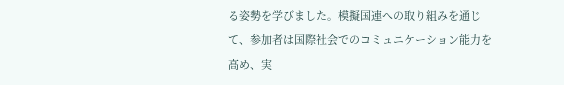る姿勢を学びました。模擬国連への取り組みを通じて、参加者は国際社会でのコミュニケーション能力を高め、実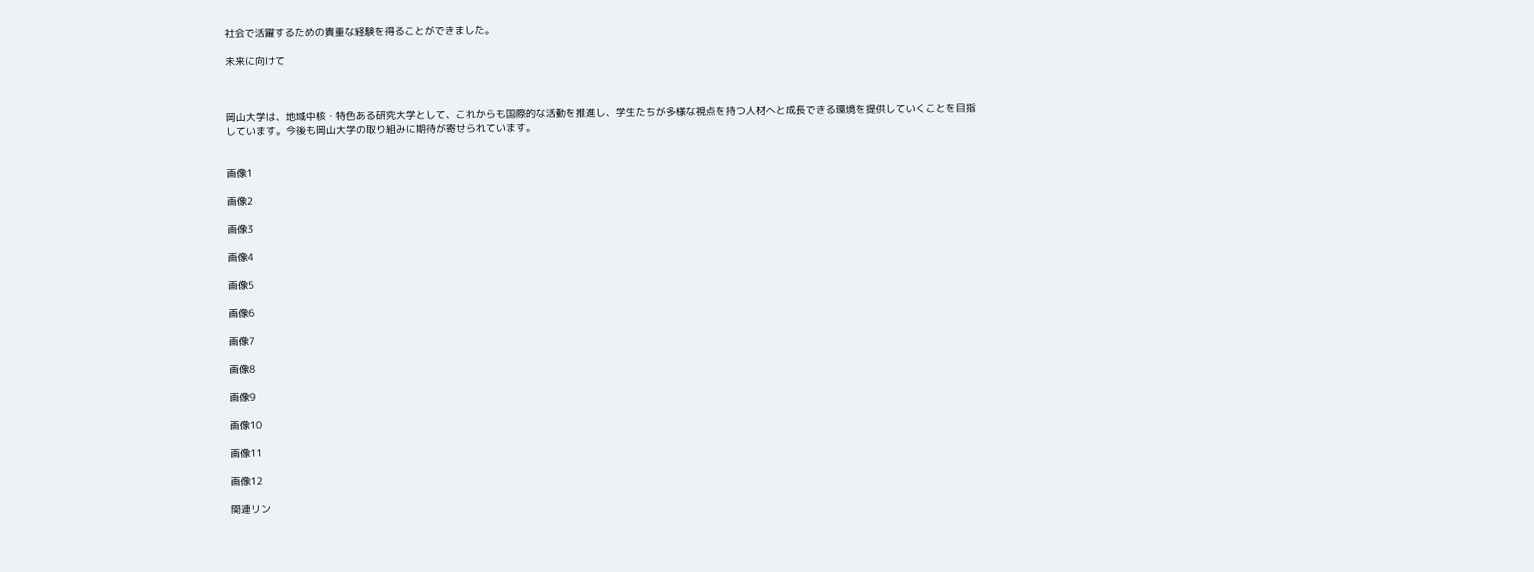社会で活躍するための貴重な経験を得ることができました。

未来に向けて



岡山大学は、地域中核・特色ある研究大学として、これからも国際的な活動を推進し、学生たちが多様な視点を持つ人材へと成長できる環境を提供していくことを目指しています。今後も岡山大学の取り組みに期待が寄せられています。


画像1

画像2

画像3

画像4

画像5

画像6

画像7

画像8

画像9

画像10

画像11

画像12

関連リン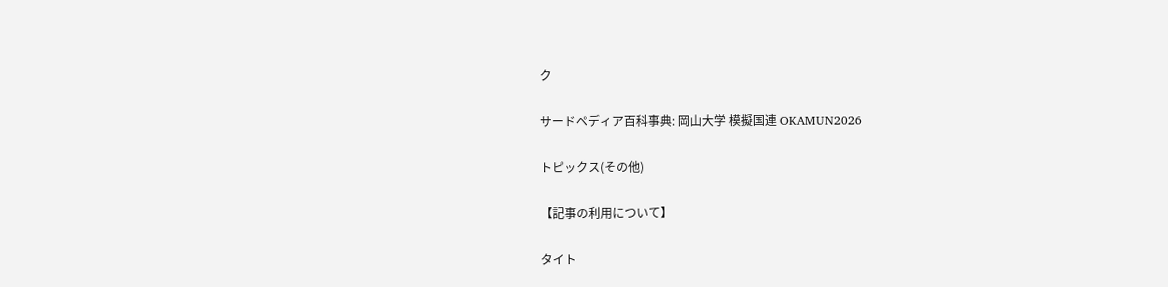ク

サードペディア百科事典: 岡山大学 模擬国連 OKAMUN2026

トピックス(その他)

【記事の利用について】

タイト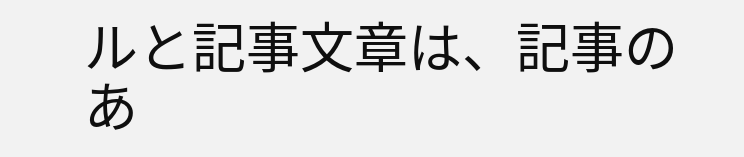ルと記事文章は、記事のあ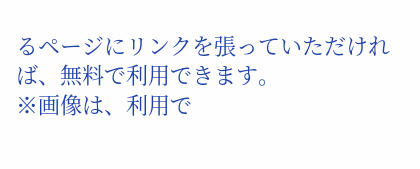るページにリンクを張っていただければ、無料で利用できます。
※画像は、利用で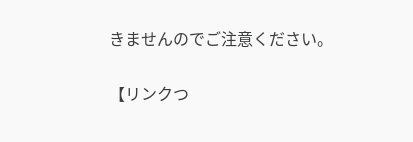きませんのでご注意ください。

【リンクつ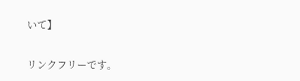いて】

リンクフリーです。